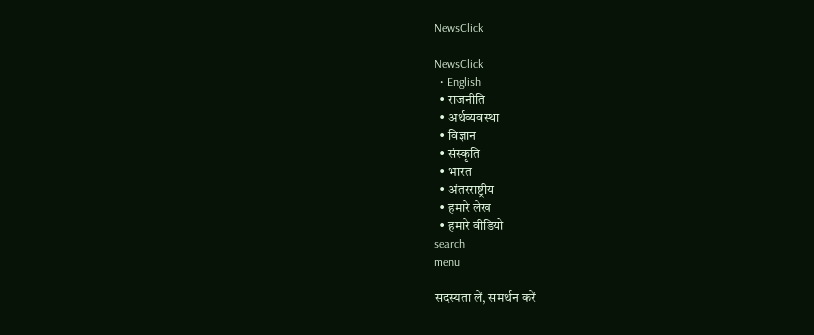NewsClick

NewsClick
  • English
  • राजनीति
  • अर्थव्यवस्था
  • विज्ञान
  • संस्कृति
  • भारत
  • अंतरराष्ट्रीय
  • हमारे लेख
  • हमारे वीडियो
search
menu

सदस्यता लें, समर्थन करें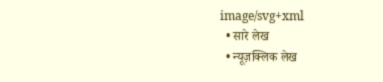image/svg+xml
  • सारे लेख
  • न्यूज़क्लिक लेख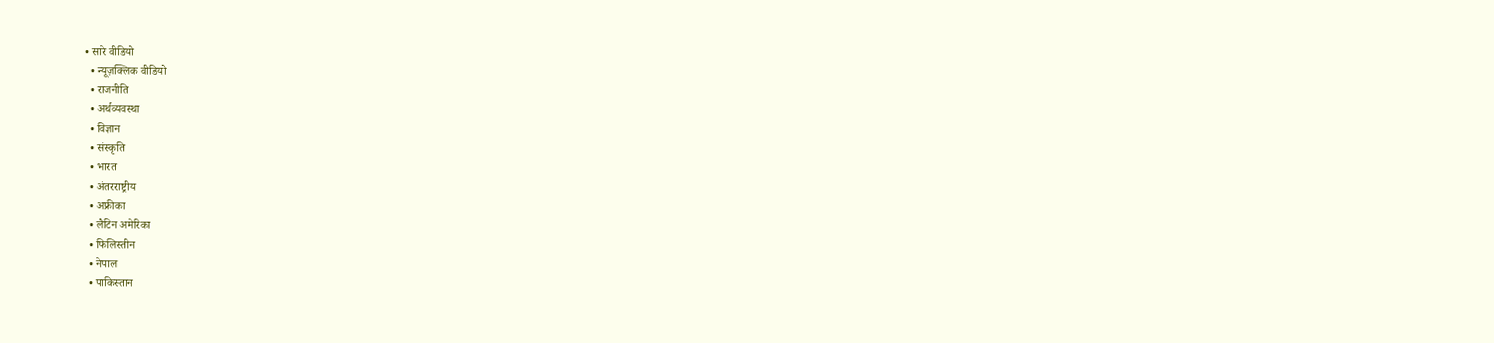• सारे वीडियो
  • न्यूज़क्लिक वीडियो
  • राजनीति
  • अर्थव्यवस्था
  • विज्ञान
  • संस्कृति
  • भारत
  • अंतरराष्ट्रीय
  • अफ्रीका
  • लैटिन अमेरिका
  • फिलिस्तीन
  • नेपाल
  • पाकिस्तान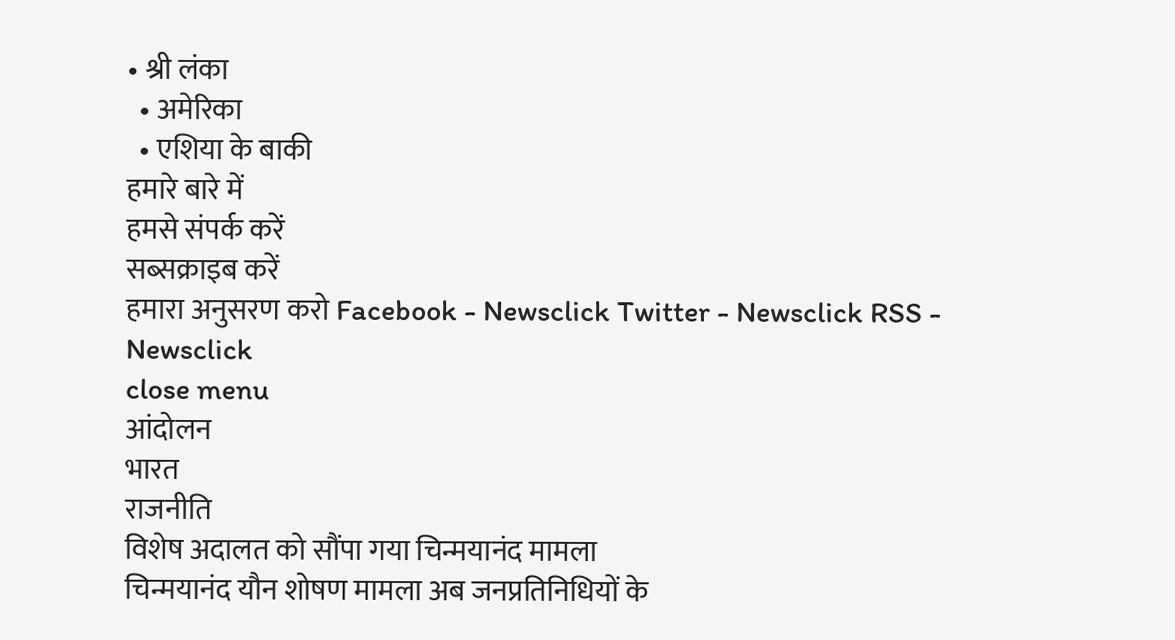• श्री लंका
  • अमेरिका
  • एशिया के बाकी
हमारे बारे में
हमसे संपर्क करें
सब्सक्राइब करें
हमारा अनुसरण करो Facebook - Newsclick Twitter - Newsclick RSS - Newsclick
close menu
आंदोलन
भारत
राजनीति
विशेष अदालत को सौंपा गया चिन्मयानंद मामला
चिन्मयानंद यौन शोषण मामला अब जनप्रतिनिधियों के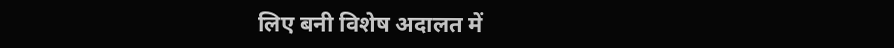लिए बनी विशेष अदालत में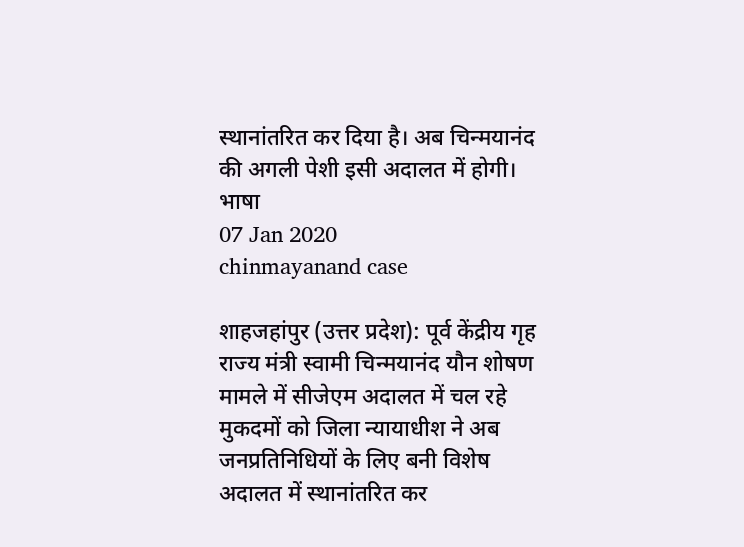स्थानांतरित कर दिया है। अब चिन्मयानंद की अगली पेशी इसी अदालत में होगी।
भाषा
07 Jan 2020
chinmayanand case

शाहजहांपुर (उत्तर प्रदेश): पूर्व केंद्रीय गृह राज्य मंत्री स्वामी चिन्मयानंद यौन शोषण मामले में सीजेएम अदालत में चल रहे मुकदमों को जिला न्यायाधीश ने अब जनप्रतिनिधियों के लिए बनी विशेष अदालत में स्थानांतरित कर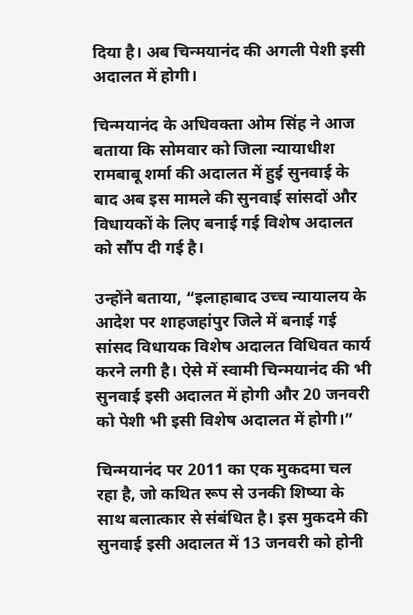दिया है। अब चिन्मयानंद की अगली पेशी इसी अदालत में होगी।

चिन्मयानंद के अधिवक्ता ओम सिंह ने आज बताया कि सोमवार को जिला न्यायाधीश रामबाबू शर्मा की अदालत में हुई सुनवाई के बाद अब इस मामले की सुनवाई सांसदों और विधायकों के लिए बनाई गई विशेष अदालत को सौंप दी गई है।

उन्होंने बताया, “इलाहाबाद उच्च न्यायालय के आदेश पर शाहजहांपुर जिले में बनाई गई सांसद विधायक विशेष अदालत विधिवत कार्य करने लगी है। ऐसे में स्वामी चिन्मयानंद की भी सुनवाई इसी अदालत में होगी और 20 जनवरी को पेशी भी इसी विशेष अदालत में होगी।”

चिन्मयानंद पर 2011 का एक मुकदमा चल रहा है, जो कथित रूप से उनकी शिष्या के साथ बलात्कार से संबंधित है। इस मुकदमे की सुनवाई इसी अदालत में 13 जनवरी को होनी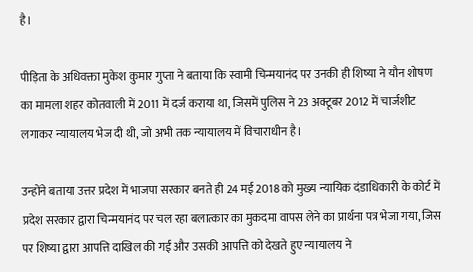है।

पीड़िता के अधिवक्ता मुकेश कुमार गुप्ता ने बताया कि स्वामी चिन्मयानंद पर उनकी ही शिष्या ने यौन शोषण का मामला शहर कोतवाली में 2011 में दर्ज कराया था, जिसमें पुलिस ने 23 अक्टूबर 2012 में चार्जशीट लगाकर न्यायालय भेज दी थी, जो अभी तक न्यायालय में विचाराधीन है।

उन्होंने बताया उत्तर प्रदेश में भाजपा सरकार बनते ही 24 मई 2018 को मुख्य न्यायिक दंडाधिकारी के कोर्ट में प्रदेश सरकार द्वारा चिन्मयानंद पर चल रहा बलात्कार का मुकदमा वापस लेने का प्रार्थना पत्र भेजा गया, जिस पर शिष्या द्वारा आपत्ति दाखिल की गई और उसकी आपत्ति को देखते हुए न्यायालय ने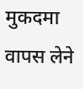मुकदमा वापस लेने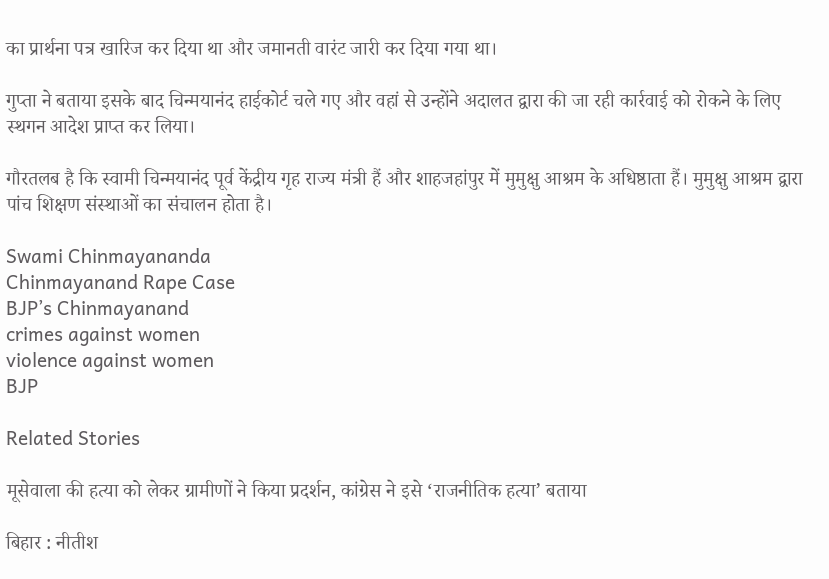का प्रार्थना पत्र खारिज कर दिया था और जमानती वारंट जारी कर दिया गया था।

गुप्ता ने बताया इसके बाद चिन्मयानंद हाईकोर्ट चले गए और वहां से उन्होंने अदालत द्वारा की जा रही कार्रवाई को रोकने के लिए स्थगन आदेश प्राप्त कर लिया।

गौरतलब है कि स्वामी चिन्मयानंद पूर्व केंद्रीय गृह राज्य मंत्री हैं और शाहजहांपुर में मुमुक्षु आश्रम के अधिष्ठाता हैं। मुमुक्षु आश्रम द्वारा पांच शिक्षण संस्थाओं का संचालन होता है।

Swami Chinmayananda
Chinmayanand Rape Case
BJP’s Chinmayanand
crimes against women
violence against women
BJP

Related Stories

मूसेवाला की हत्या को लेकर ग्रामीणों ने किया प्रदर्शन, कांग्रेस ने इसे ‘राजनीतिक हत्या’ बताया

बिहार : नीतीश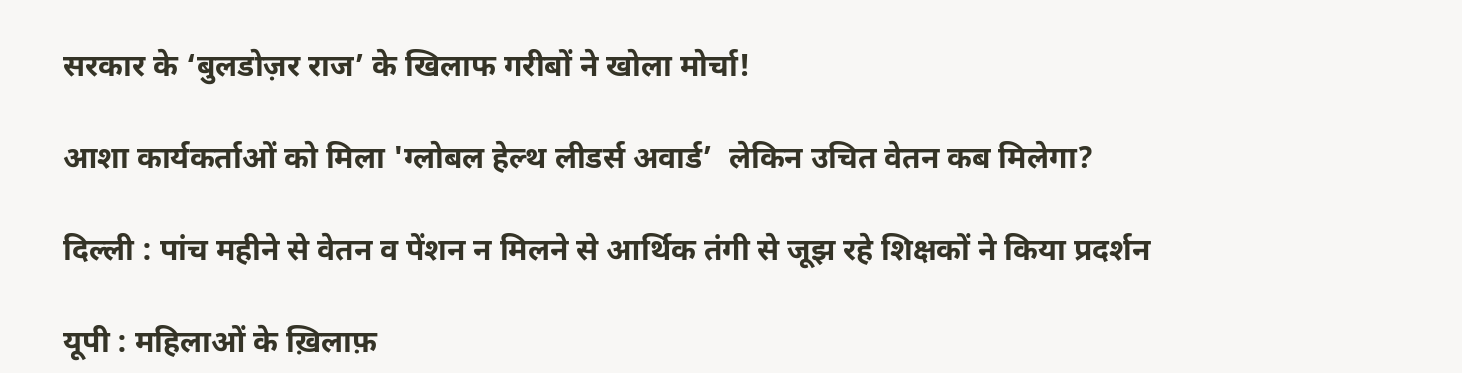सरकार के ‘बुलडोज़र राज’ के खिलाफ गरीबों ने खोला मोर्चा!

आशा कार्यकर्ताओं को मिला 'ग्लोबल हेल्थ लीडर्स अवार्ड’  लेकिन उचित वेतन कब मिलेगा?

दिल्ली : पांच महीने से वेतन व पेंशन न मिलने से आर्थिक तंगी से जूझ रहे शिक्षकों ने किया प्रदर्शन

यूपी : महिलाओं के ख़िलाफ़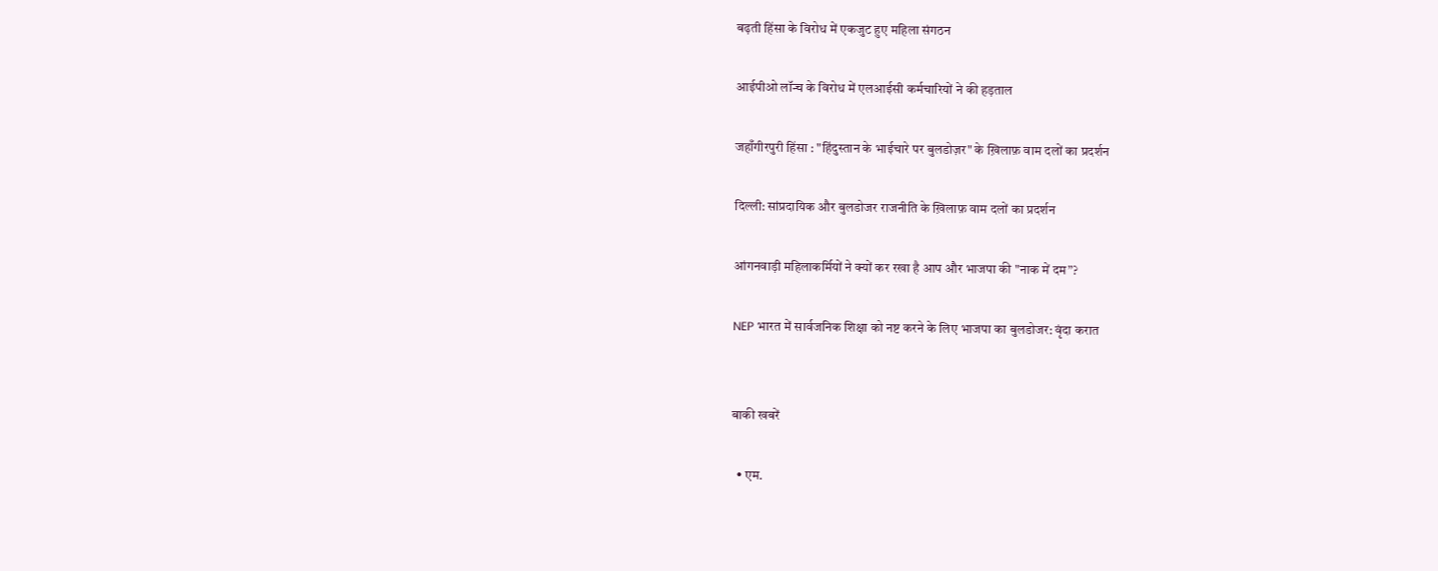बढ़ती हिंसा के विरोध में एकजुट हुए महिला संगठन

आईपीओ लॉन्च के विरोध में एलआईसी कर्मचारियों ने की हड़ताल

जहाँगीरपुरी हिंसा : "हिंदुस्तान के भाईचारे पर बुलडोज़र" के ख़िलाफ़ वाम दलों का प्रदर्शन

दिल्ली: सांप्रदायिक और बुलडोजर राजनीति के ख़िलाफ़ वाम दलों का प्रदर्शन

आंगनवाड़ी महिलाकर्मियों ने क्यों कर रखा है आप और भाजपा की "नाक में दम”?

NEP भारत में सार्वजनिक शिक्षा को नष्ट करने के लिए भाजपा का बुलडोजर: वृंदा करात


बाकी खबरें

  • एम.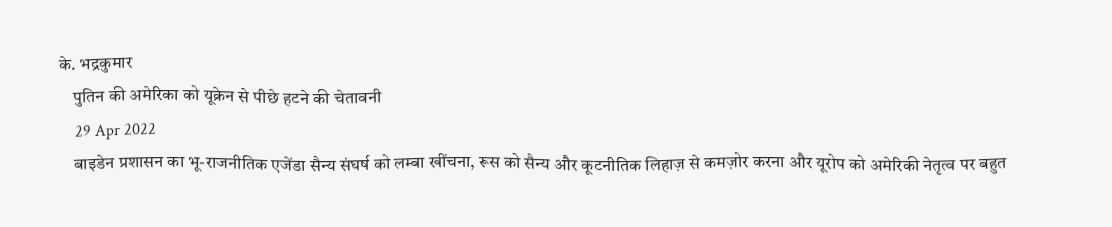के. भद्रकुमार
    पुतिन की अमेरिका को यूक्रेन से पीछे हटने की चेतावनी
    29 Apr 2022
    बाइडेन प्रशासन का भू-राजनीतिक एजेंडा सैन्य संघर्ष को लम्बा खींचना, रूस को सैन्य और कूटनीतिक लिहाज़ से कमज़ोर करना और यूरोप को अमेरिकी नेतृत्व पर बहुत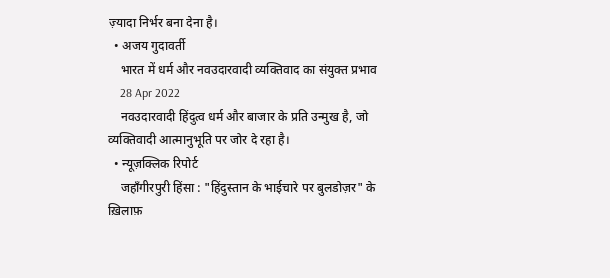ज़्यादा निर्भर बना देना है।
  • अजय गुदावर्ती
    भारत में धर्म और नवउदारवादी व्यक्तिवाद का संयुक्त प्रभाव
    28 Apr 2022
    नवउदारवादी हिंदुत्व धर्म और बाजार के प्रति उन्मुख है, जो व्यक्तिवादी आत्मानुभूति पर जोर दे रहा है।
  • न्यूज़क्लिक रिपोर्ट
    जहाँगीरपुरी हिंसा : "हिंदुस्तान के भाईचारे पर बुलडोज़र" के ख़िलाफ़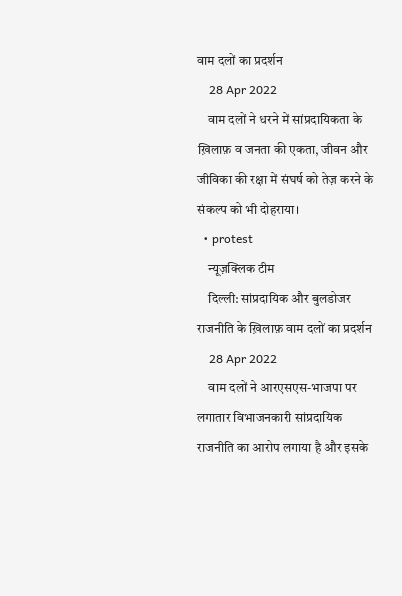वाम दलों का प्रदर्शन
    28 Apr 2022
    वाम दलों ने धरने में सांप्रदायिकता के ख़िलाफ़ व जनता की एकता, जीवन और जीविका की रक्षा में संघर्ष को तेज़ करने के संकल्प को भी दोहराया।
  • protest
    न्यूज़क्लिक टीम
    दिल्ली: सांप्रदायिक और बुलडोजर राजनीति के ख़िलाफ़ वाम दलों का प्रदर्शन
    28 Apr 2022
    वाम दलों ने आरएसएस-भाजपा पर लगातार विभाजनकारी सांप्रदायिक राजनीति का आरोप लगाया है और इसके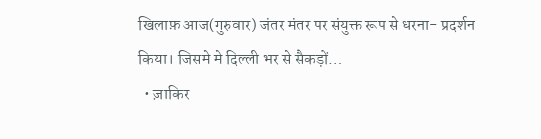खिलाफ़ आज(गुरुवार) जंतर मंतर पर संयुक्त रूप से धरना- प्रदर्शन किया। जिसमे मे दिल्ली भर से सैकड़ों…
  • ज़ाकिर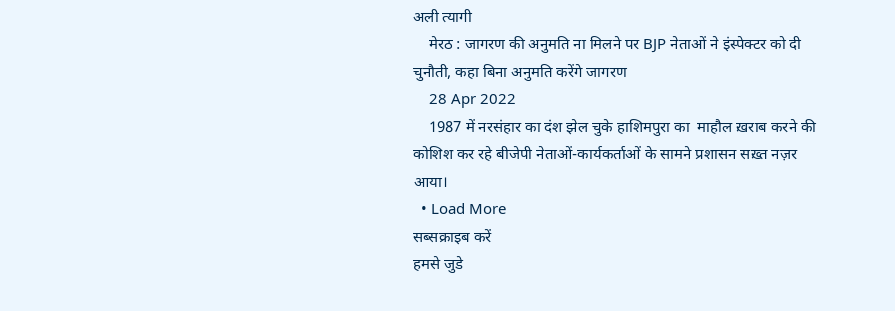अली त्यागी
    मेरठ : जागरण की अनुमति ना मिलने पर BJP नेताओं ने इंस्पेक्टर को दी चुनौती, कहा बिना अनुमति करेंगे जागरण
    28 Apr 2022
    1987 में नरसंहार का दंश झेल चुके हाशिमपुरा का  माहौल ख़राब करने की कोशिश कर रहे बीजेपी नेताओं-कार्यकर्ताओं के सामने प्रशासन सख़्त नज़र आया।
  • Load More
सब्सक्राइब करें
हमसे जुडे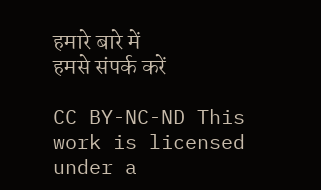हमारे बारे में
हमसे संपर्क करें

CC BY-NC-ND This work is licensed under a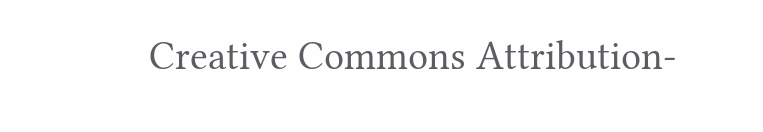Creative Commons Attribution-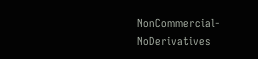NonCommercial-NoDerivatives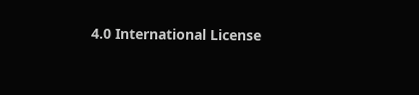4.0 International License